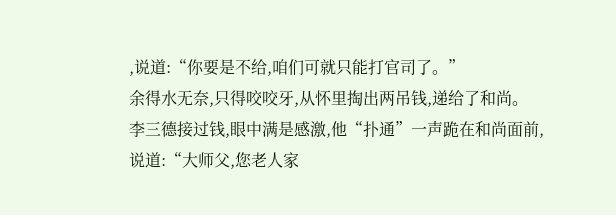,说道:“你要是不给,咱们可就只能打官司了。”
余得水无奈,只得咬咬牙,从怀里掏出两吊钱,递给了和尚。
李三德接过钱,眼中满是感激,他“扑通”一声跪在和尚面前,说道:“大师父,您老人家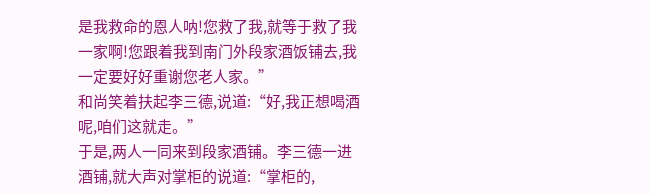是我救命的恩人呐!您救了我,就等于救了我一家啊!您跟着我到南门外段家酒饭铺去,我一定要好好重谢您老人家。”
和尚笑着扶起李三德,说道:“好,我正想喝酒呢,咱们这就走。”
于是,两人一同来到段家酒铺。李三德一进酒铺,就大声对掌柜的说道:“掌柜的,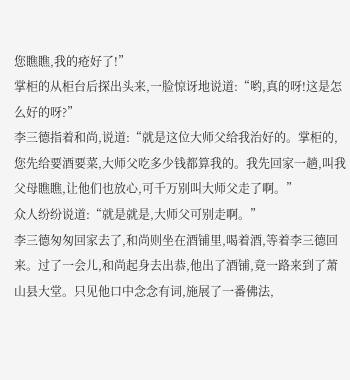您瞧瞧,我的疮好了!”
掌柜的从柜台后探出头来,一脸惊讶地说道:“哟,真的呀!这是怎么好的呀?”
李三德指着和尚,说道:“就是这位大师父给我治好的。掌柜的,您先给要酒要菜,大师父吃多少钱都算我的。我先回家一趟,叫我父母瞧瞧,让他们也放心,可千万别叫大师父走了啊。”
众人纷纷说道:“就是就是,大师父可别走啊。”
李三德匆匆回家去了,和尚则坐在酒铺里,喝着酒,等着李三德回来。过了一会儿,和尚起身去出恭,他出了酒铺,竟一路来到了萧山县大堂。只见他口中念念有词,施展了一番佛法,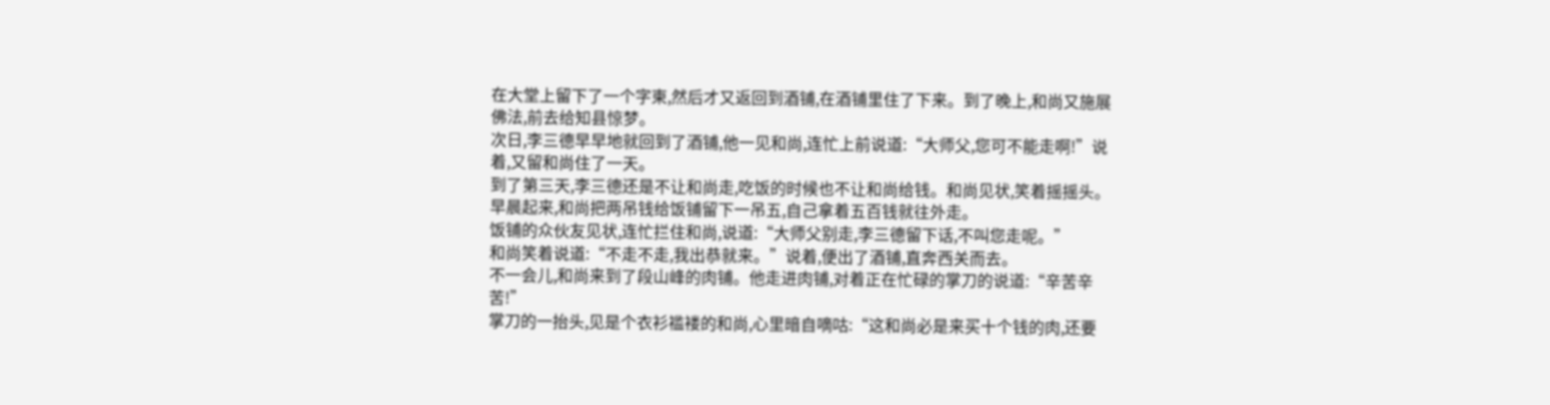在大堂上留下了一个字柬,然后才又返回到酒铺,在酒铺里住了下来。到了晚上,和尚又施展佛法,前去给知县惊梦。
次日,李三德早早地就回到了酒铺,他一见和尚,连忙上前说道:“大师父,您可不能走啊!”说着,又留和尚住了一天。
到了第三天,李三德还是不让和尚走,吃饭的时候也不让和尚给钱。和尚见状,笑着摇摇头。早晨起来,和尚把两吊钱给饭铺留下一吊五,自己拿着五百钱就往外走。
饭铺的众伙友见状,连忙拦住和尚,说道:“大师父别走,李三德留下话,不叫您走呢。”
和尚笑着说道:“不走不走,我出恭就来。”说着,便出了酒铺,直奔西关而去。
不一会儿,和尚来到了段山峰的肉铺。他走进肉铺,对着正在忙碌的掌刀的说道:“辛苦辛苦!”
掌刀的一抬头,见是个衣衫褴褛的和尚,心里暗自嘀咕:“这和尚必是来买十个钱的肉,还要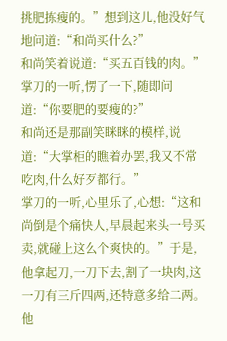挑肥拣瘦的。”想到这儿,他没好气地问道:“和尚买什么?”
和尚笑着说道:“买五百钱的肉。”
掌刀的一听,愣了一下,随即问道:“你要肥的要瘦的?”
和尚还是那副笑眯眯的模样,说道:“大掌柜的瞧着办罢,我又不常吃肉,什么好歹都行。”
掌刀的一听,心里乐了,心想:“这和尚倒是个痛快人,早晨起来头一号买卖,就碰上这么个爽快的。”于是,他拿起刀,一刀下去,割了一块肉,这一刀有三斤四两,还特意多给二两。他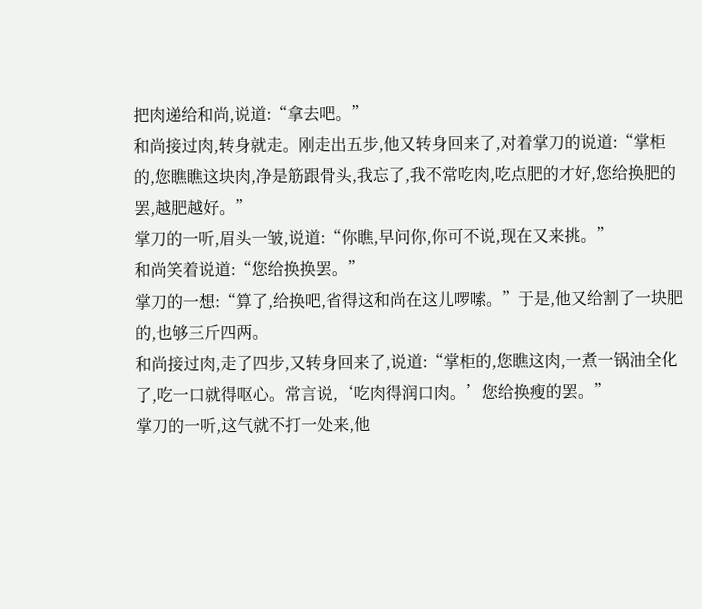把肉递给和尚,说道:“拿去吧。”
和尚接过肉,转身就走。刚走出五步,他又转身回来了,对着掌刀的说道:“掌柜的,您瞧瞧这块肉,净是筋跟骨头,我忘了,我不常吃肉,吃点肥的才好,您给换肥的罢,越肥越好。”
掌刀的一听,眉头一皱,说道:“你瞧,早问你,你可不说,现在又来挑。”
和尚笑着说道:“您给换换罢。”
掌刀的一想:“算了,给换吧,省得这和尚在这儿啰嗦。”于是,他又给割了一块肥的,也够三斤四两。
和尚接过肉,走了四步,又转身回来了,说道:“掌柜的,您瞧这肉,一煮一锅油全化了,吃一口就得呕心。常言说,‘吃肉得润口肉。’您给换瘦的罢。”
掌刀的一听,这气就不打一处来,他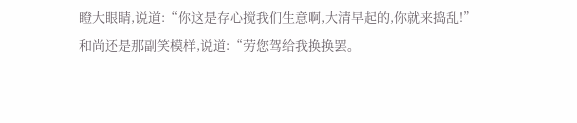瞪大眼睛,说道:“你这是存心搅我们生意啊,大清早起的,你就来捣乱!”
和尚还是那副笑模样,说道:“劳您驾给我换换罢。